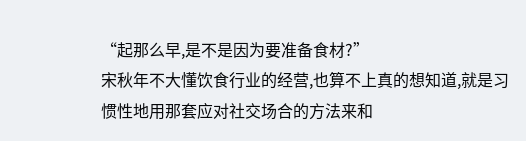“起那么早,是不是因为要准备食材?”
宋秋年不大懂饮食行业的经营,也算不上真的想知道,就是习惯性地用那套应对社交场合的方法来和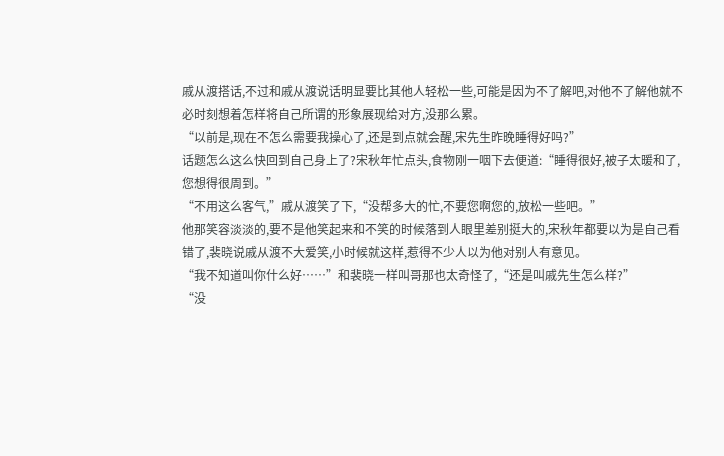戚从渡搭话,不过和戚从渡说话明显要比其他人轻松一些,可能是因为不了解吧,对他不了解他就不必时刻想着怎样将自己所谓的形象展现给对方,没那么累。
“以前是,现在不怎么需要我操心了,还是到点就会醒,宋先生昨晚睡得好吗?”
话题怎么这么快回到自己身上了?宋秋年忙点头,食物刚一咽下去便道:“睡得很好,被子太暖和了,您想得很周到。”
“不用这么客气,”戚从渡笑了下,“没帮多大的忙,不要您啊您的,放松一些吧。”
他那笑容淡淡的,要不是他笑起来和不笑的时候落到人眼里差别挺大的,宋秋年都要以为是自己看错了,裴晓说戚从渡不大爱笑,小时候就这样,惹得不少人以为他对别人有意见。
“我不知道叫你什么好……”和裴晓一样叫哥那也太奇怪了,“还是叫戚先生怎么样?”
“没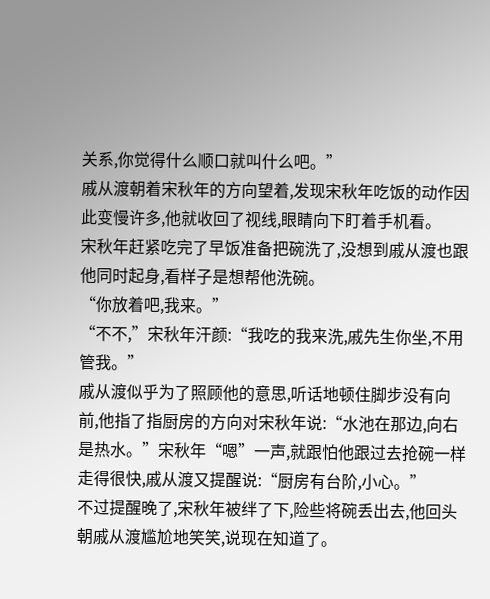关系,你觉得什么顺口就叫什么吧。”
戚从渡朝着宋秋年的方向望着,发现宋秋年吃饭的动作因此变慢许多,他就收回了视线,眼睛向下盯着手机看。
宋秋年赶紧吃完了早饭准备把碗洗了,没想到戚从渡也跟他同时起身,看样子是想帮他洗碗。
“你放着吧,我来。”
“不不,”宋秋年汗颜:“我吃的我来洗,戚先生你坐,不用管我。”
戚从渡似乎为了照顾他的意思,听话地顿住脚步没有向前,他指了指厨房的方向对宋秋年说:“水池在那边,向右是热水。”宋秋年“嗯”一声,就跟怕他跟过去抢碗一样走得很快,戚从渡又提醒说:“厨房有台阶,小心。”
不过提醒晚了,宋秋年被绊了下,险些将碗丢出去,他回头朝戚从渡尴尬地笑笑,说现在知道了。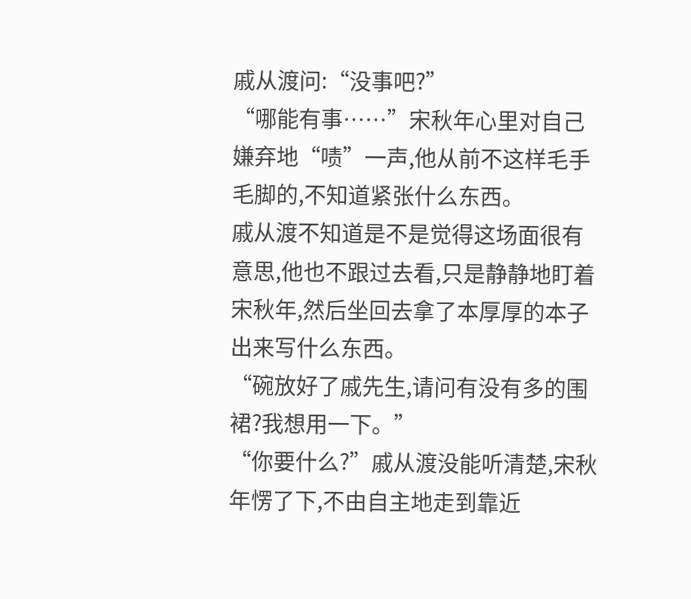戚从渡问:“没事吧?”
“哪能有事……”宋秋年心里对自己嫌弃地“啧”一声,他从前不这样毛手毛脚的,不知道紧张什么东西。
戚从渡不知道是不是觉得这场面很有意思,他也不跟过去看,只是静静地盯着宋秋年,然后坐回去拿了本厚厚的本子出来写什么东西。
“碗放好了戚先生,请问有没有多的围裙?我想用一下。”
“你要什么?”戚从渡没能听清楚,宋秋年愣了下,不由自主地走到靠近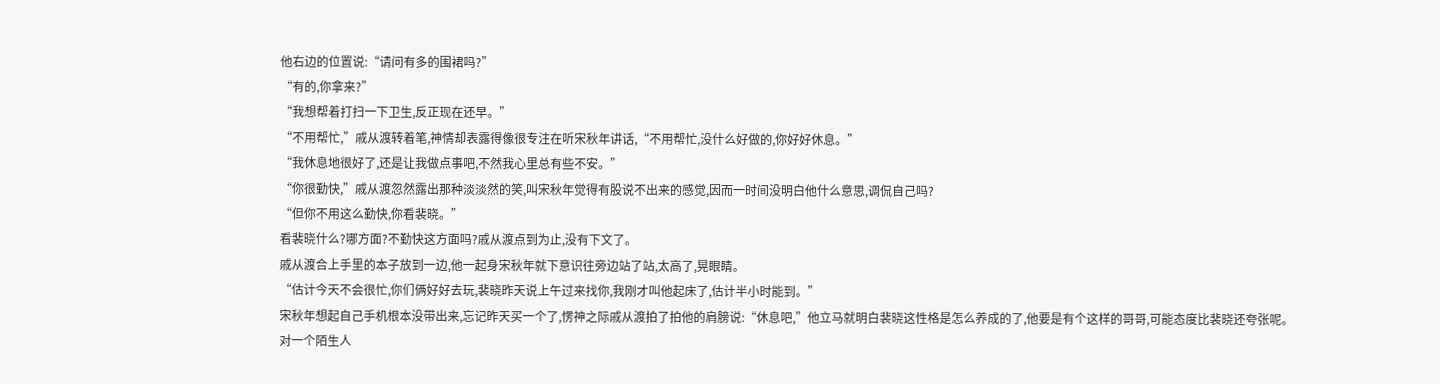他右边的位置说:“请问有多的围裙吗?”
“有的,你拿来?”
“我想帮着打扫一下卫生,反正现在还早。”
“不用帮忙,”戚从渡转着笔,神情却表露得像很专注在听宋秋年讲话,“不用帮忙,没什么好做的,你好好休息。”
“我休息地很好了,还是让我做点事吧,不然我心里总有些不安。”
“你很勤快,”戚从渡忽然露出那种淡淡然的笑,叫宋秋年觉得有股说不出来的感觉,因而一时间没明白他什么意思,调侃自己吗?
“但你不用这么勤快,你看裴晓。”
看裴晓什么?哪方面?不勤快这方面吗?戚从渡点到为止,没有下文了。
戚从渡合上手里的本子放到一边,他一起身宋秋年就下意识往旁边站了站,太高了,晃眼睛。
“估计今天不会很忙,你们俩好好去玩,裴晓昨天说上午过来找你,我刚才叫他起床了,估计半小时能到。”
宋秋年想起自己手机根本没带出来,忘记昨天买一个了,愣神之际戚从渡拍了拍他的肩膀说:“休息吧,”他立马就明白裴晓这性格是怎么养成的了,他要是有个这样的哥哥,可能态度比裴晓还夸张呢。
对一个陌生人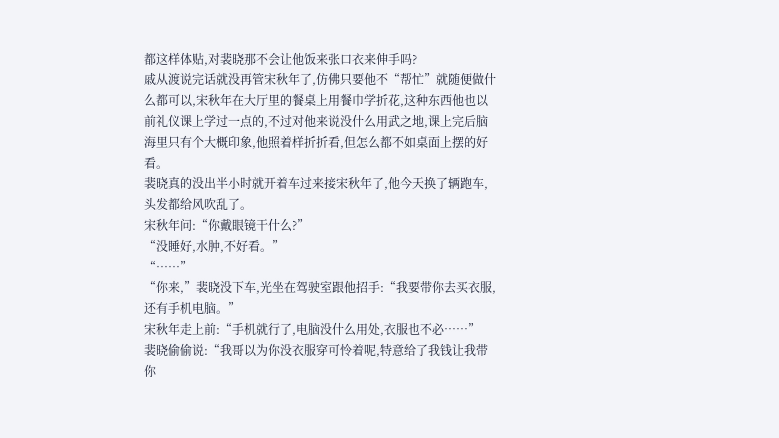都这样体贴,对裴晓那不会让他饭来张口衣来伸手吗?
戚从渡说完话就没再管宋秋年了,仿佛只要他不“帮忙”就随便做什么都可以,宋秋年在大厅里的餐桌上用餐巾学折花,这种东西他也以前礼仪课上学过一点的,不过对他来说没什么用武之地,课上完后脑海里只有个大概印象,他照着样折折看,但怎么都不如桌面上摆的好看。
裴晓真的没出半小时就开着车过来接宋秋年了,他今天换了辆跑车,头发都给风吹乱了。
宋秋年问:“你戴眼镜干什么?”
“没睡好,水肿,不好看。”
“……”
“你来,”裴晓没下车,光坐在驾驶室跟他招手:“我要带你去买衣服,还有手机电脑。”
宋秋年走上前:“手机就行了,电脑没什么用处,衣服也不必……”
裴晓偷偷说:“我哥以为你没衣服穿可怜着呢,特意给了我钱让我带你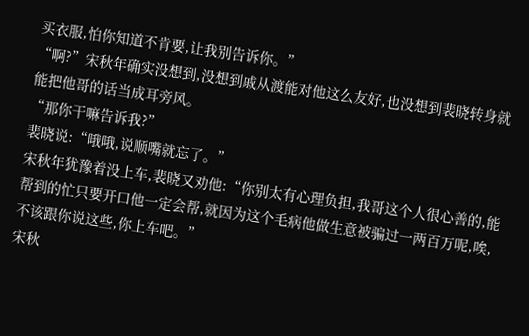买衣服,怕你知道不肯要,让我别告诉你。”
“啊?”宋秋年确实没想到,没想到戚从渡能对他这么友好,也没想到裴晓转身就能把他哥的话当成耳旁风。
“那你干嘛告诉我?”
裴晓说:“哦哦,说顺嘴就忘了。”
宋秋年犹豫着没上车,裴晓又劝他:“你别太有心理负担,我哥这个人很心善的,能帮到的忙只要开口他一定会帮,就因为这个毛病他做生意被骗过一两百万呢,唉,不该跟你说这些,你上车吧。”
宋秋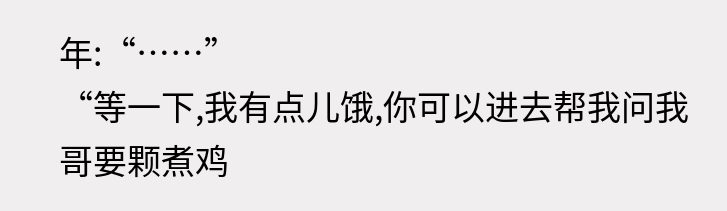年:“……”
“等一下,我有点儿饿,你可以进去帮我问我哥要颗煮鸡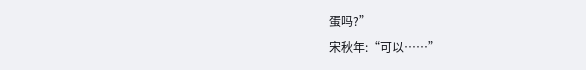蛋吗?”
宋秋年:“可以……”